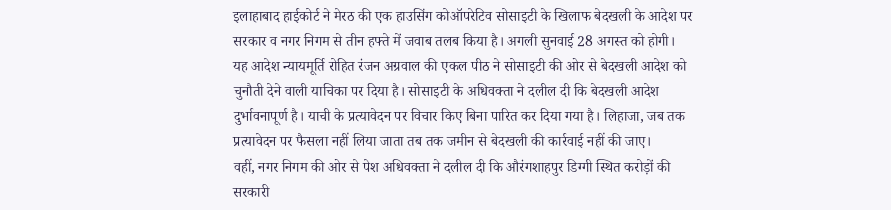इलाहाबाद हाईकोर्ट ने मेरठ की एक हाउसिंग कोऑपरेटिव सोसाइटी के खिलाफ बेदखली के आदेश पर सरकार व नगर निगम से तीन हफ्ते में जवाब तलब किया है। अगली सुनवाई 28 अगस्त को होगी।
यह आदेश न्यायमूर्ति रोहित रंजन अग्रवाल की एकल पीठ ने सोसाइटी की ओर से बेदखली आदेश को चुनौती देने वाली याचिका पर दिया है। सोसाइटी के अधिवक्ता ने दलील दी कि बेदखली आदेश दुर्भावनापूर्ण है। याची के प्रत्यावेदन पर विचार किए बिना पारित कर दिया गया है। लिहाजा, जब तक प्रत्यावेदन पर फैसला नहीं लिया जाता तब तक जमीन से बेदखली की कार्रवाई नहीं की जाए।
वहीं, नगर निगम की ओर से पेश अधिवक्ता ने दलील दी कि औरंगशाहपुर डिग्गी स्थित करोड़ों की सरकारी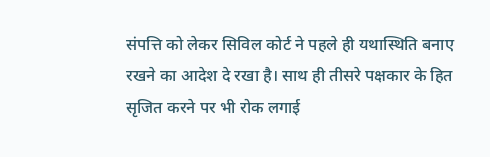संपत्ति को लेकर सिविल कोर्ट ने पहले ही यथास्थिति बनाए रखने का आदेश दे रखा है। साथ ही तीसरे पक्षकार के हित सृजित करने पर भी रोक लगाई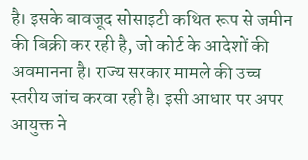है। इसके बावजूद सोसाइटी कथित रूप से जमीन की बिक्री कर रही है, जो कोर्ट के आदेशों की अवमानना है। राज्य सरकार मामले की उच्च स्तरीय जांच करवा रही है। इसी आधार पर अपर आयुक्त ने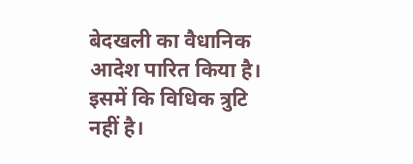बेदखली का वैधानिक आदेश पारित किया है। इसमें कि विधिक त्रुटि नहीं है।